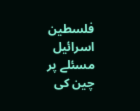فلسطین اسرائیل مسئلے پر چین کی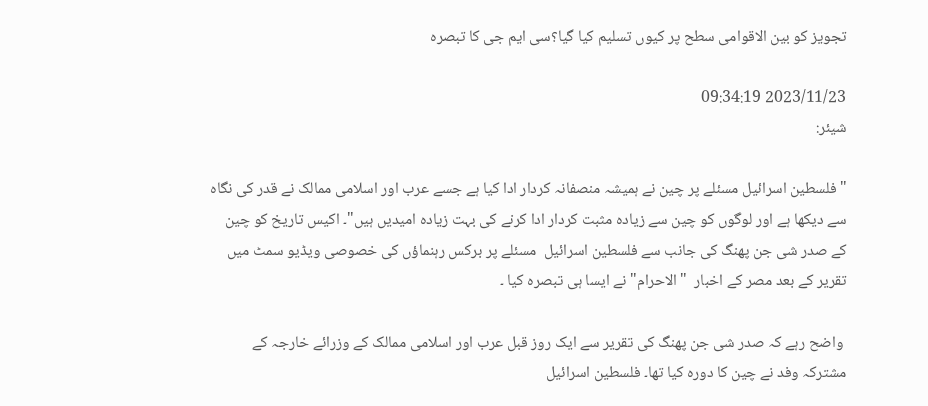تجویز کو بین الاقوامی سطح پر کیوں تسلیم کیا گیا؟سی ایم جی کا تبصرہ

2023/11/23 09:34:19
شیئر:

" فلسطین اسرائیل مسئلے پر چین نے ہمیشہ منصفانہ کردار ادا کیا ہے جسے عرب اور اسلامی ممالک نے قدر کی نگاہ سے دیکھا ہے اور لوگوں کو چین سے زیادہ مثبت کردار ادا کرنے کی بہت زیادہ امیدیں ہیں"۔ اکیس تاریخ کو چین کے صدر شی جن پھنگ کی جانب سے فلسطین اسرائیل  مسئلے پر برکس رہنماؤں کی خصوصی ویڈیو سمٹ میں تقریر کے بعد مصر کے اخبار  "الاحرام" نے ایسا ہی تبصرہ کیا ۔

 واضح رہے کہ صدر شی جن پھنگ کی تقریر سے ایک روز قبل عرب اور اسلامی ممالک کے وزرائے خارجہ کے مشترکہ وفد نے چین کا دورہ کیا تھا۔ فلسطین اسرائیل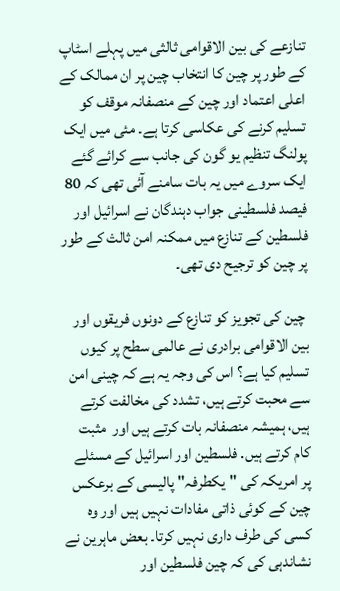تنازعے کی بین الاقوامی ثالثی میں پہلے اسٹاپ کے طور پر چین کا انتخاب چین پر ان ممالک کے اعلی اعتماد اور چین کے منصفانہ موقف کو  تسلیم کرنے کی عکاسی کرتا ہے۔ مئی میں ایک پولنگ تنظیم یو گون کی جانب سے کرائے گئے ایک سروے میں یہ بات سامنے آئی تھی کہ 80 فیصد فلسطینی جواب دہندگان نے اسرائیل اور فلسطین کے تنازع میں ممکنہ امن ثالث کے طور پر چین کو ترجیح دی تھی۔

 چین کی تجویز کو تنازع کے دونوں فریقوں اور بین الاقوامی برادری نے عالمی سطح پر کیوں تسلیم کیا ہے؟ اس کی وجہ یہ ہے کہ چینی امن سے محبت کرتے ہیں، تشدد کی مخالفت کرتے ہیں، ہمیشہ منصفانہ بات کرتے ہیں اور  مثبت کام کرتے ہیں. فلسطین اور اسرائیل کے مسئلے پر امریکہ کی "یکطرفہ" پالیسی کے برعکس چین کے کوئی ذاتی مفادات نہیں ہیں اور وہ کسی کی طرف داری نہیں کرتا۔ بعض ماہرین نے نشاندہی کی کہ چین فلسطین اور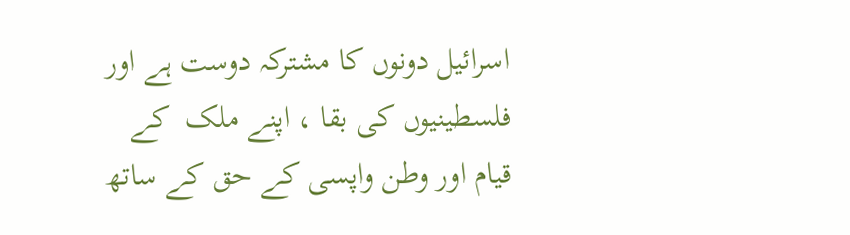اسرائیل دونوں کا مشترکہ دوست ہے اور فلسطینیوں کی بقا ، اپنے ملک  کے قیام اور وطن واپسی کے حق کے ساتھ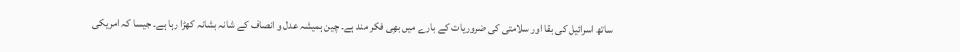ساتھ اسرائیل کی بقا اور سلامتی کی ضروریات کے بارے میں بھِی فکر مند ہے۔ چین ہمیشہ عدل و انصاف کے شانہ بشانہ کھڑا رہا ہے۔ جیسا کہ امریکی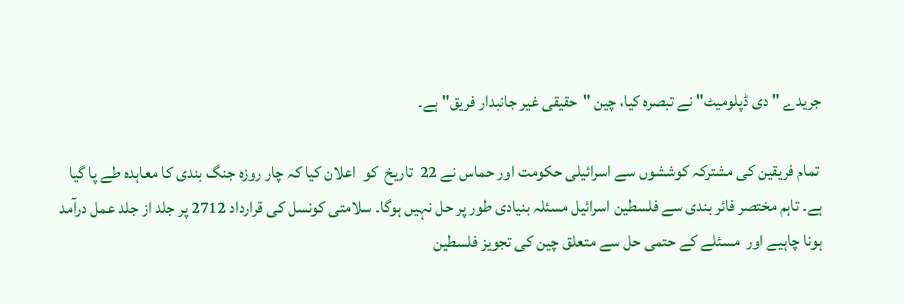جریدے "دی ڈپلومیٹ" نے تبصرہ کیا، چین "حقیقی غیر جانبدار فریق" ہے۔

 تمام فریقین کی مشترکہ کوششوں سے اسرائیلی حکومت اور حماس نے 22  تاریخ  کو  اعلان کیا کہ چار روزہ جنگ بندی کا معاہدہ طے پا گیا ہے۔ تاہم مختصر فائر بندی سے فلسطین اسرائیل مسئلہ بنیادی طور پر حل نہیں ہوگا۔ سلامتی کونسل کی قرارداد 2712 پر جلد از جلد عمل درآمد ہونا چاہیے اور  مسئلے کے حتمی حل سے متعلق چین کی تجویز فلسطین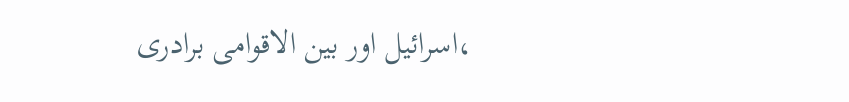،اسرائیل اور بین الاقوامی برادری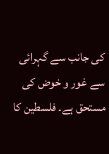کی جانب سے گہرائی سے غور و خوض کی مستحق ہے۔ فلسطین کا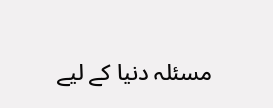مسئلہ دنیا کے لیے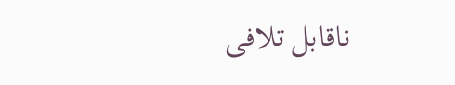ناقابل تلافی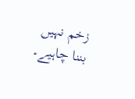زخم نہیں بننا چاہیے۔